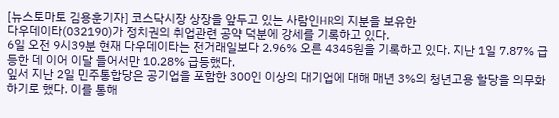[뉴스토마토 김용훈기자] 코스닥시장 상장을 앞두고 있는 사람인HR의 지분을 보유한
다우데이타(032190)가 정치권의 취업관련 공약 덕분에 강세를 기록하고 있다.
6일 오전 9시39분 현재 다우데이타는 전거래일보다 2.96% 오른 4345원을 기록하고 있다. 지난 1일 7.87% 급등한 데 이어 이달 들어서만 10.28% 급등했다.
잎서 지난 2일 민주통합당은 공기업을 포함한 300인 이상의 대기업에 대해 매년 3%의 청년고용 할당을 의무화하기로 했다. 이를 통해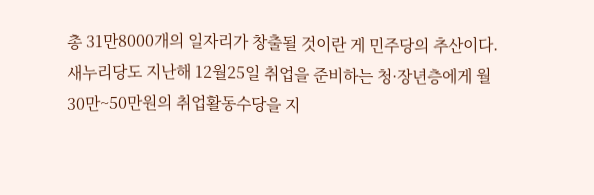총 31만8000개의 일자리가 창출될 것이란 게 민주당의 추산이다.
새누리당도 지난해 12월25일 취업을 준비하는 청·장년층에게 월 30만~50만원의 취업활동수당을 지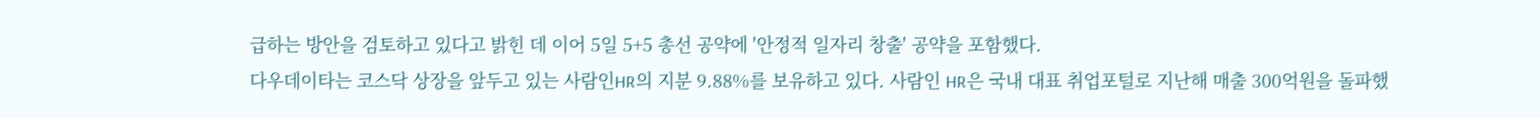급하는 방안을 검토하고 있다고 밝힌 데 이어 5일 5+5 총선 공약에 '안정적 일자리 창출' 공약을 포함했다.
다우데이타는 코스닥 상장을 앞두고 있는 사람인HR의 지분 9.88%를 보유하고 있다. 사람인 HR은 국내 대표 취업포털로 지난해 매출 300억원을 돌파했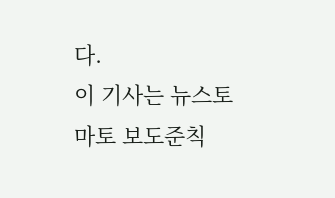다.
이 기사는 뉴스토마토 보도준칙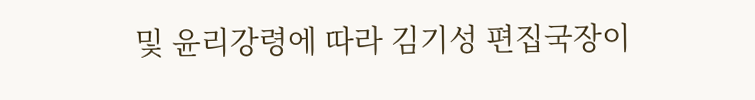및 윤리강령에 따라 김기성 편집국장이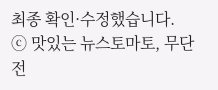최종 확인·수정했습니다.
ⓒ 맛있는 뉴스토마토, 무단 전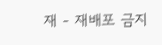재 - 재배포 금지